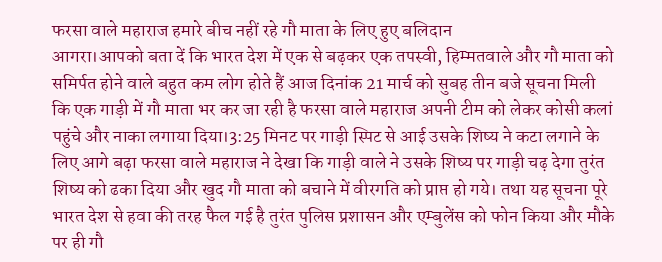फरसा वाले महाराज हमारे बीच नहीं रहे गौ माता के लिए हुए बलिदान
आगरा।आपको बता दें कि भारत देश में एक से बढ़कर एक तपस्वी, हिम्मतवाले और गौ माता को समिर्पत होने वाले बहुत कम लोग होते हैं आज दिनांक 21 मार्च को सुबह तीन बजे सूचना मिली कि एक गाड़ी में गौ माता भर कर जा रही है फरसा वाले महाराज अपनी टीम को लेकर कोसी कलां पहुंचे और नाका लगाया दिया।3:25 मिनट पर गाड़ी स्पिट से आई उसके शिष्य ने कटा लगाने के लिए आगे बढ़ा फरसा वाले महाराज ने देखा कि गाड़ी वाले ने उसके शिष्य पर गाड़ी चढ़ देगा तुरंत शिष्य को ढका दिया और खुद गौ माता को बचाने में वीरगति को प्राप्त हो गये। तथा यह सूचना पूरे भारत देश से हवा की तरह फैल गई है तुरंत पुलिस प्रशासन और एम्बुलेंस को फोन किया और मौके पर ही गौ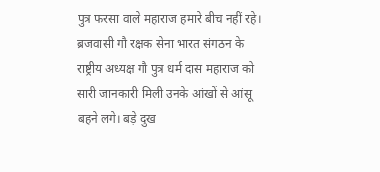पुत्र फरसा वाले महाराज हमारे बीच नहीं रहे। ब्रजवासी गौ रक्षक सेना भारत संगठन के राष्ट्रीय अध्यक्ष गौ पुत्र धर्म दास महाराज को सारी जानकारी मिली उनके आंखों से आंसू बहने लगे। बड़े दुख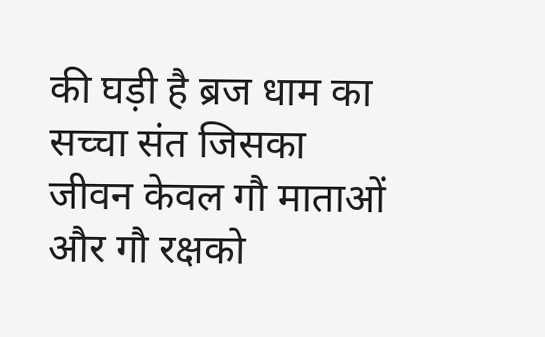की घड़ी है ब्रज धाम का सच्चा संत जिसका जीवन केवल गौ माताओं और गौ रक्षको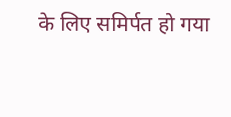के लिए समिर्पत हो गया